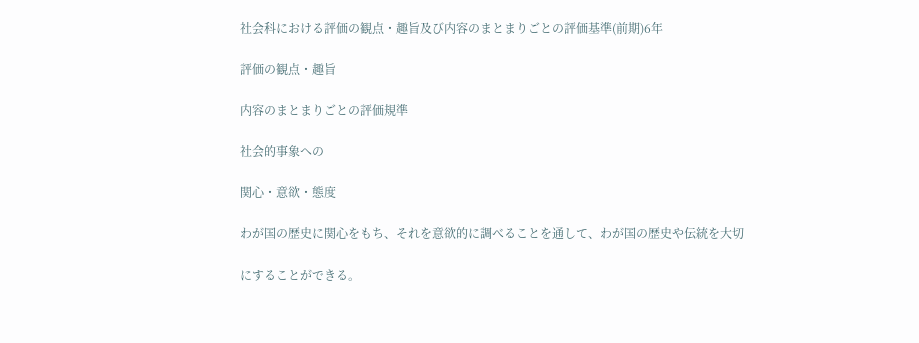社会科における評価の観点・趣旨及び内容のまとまりごとの評価基準(前期)6年

評価の観点・趣旨

内容のまとまりごとの評価規準

社会的事象への

関心・意欲・態度

わが国の歴史に関心をもち、それを意欲的に調べることを通して、わが国の歴史や伝統を大切

にすることができる。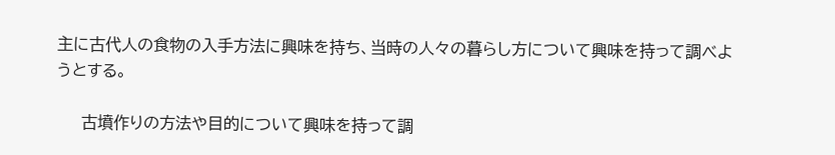主に古代人の食物の入手方法に興味を持ち、当時の人々の暮らし方について興味を持って調べようとする。

     古墳作りの方法や目的について興味を持って調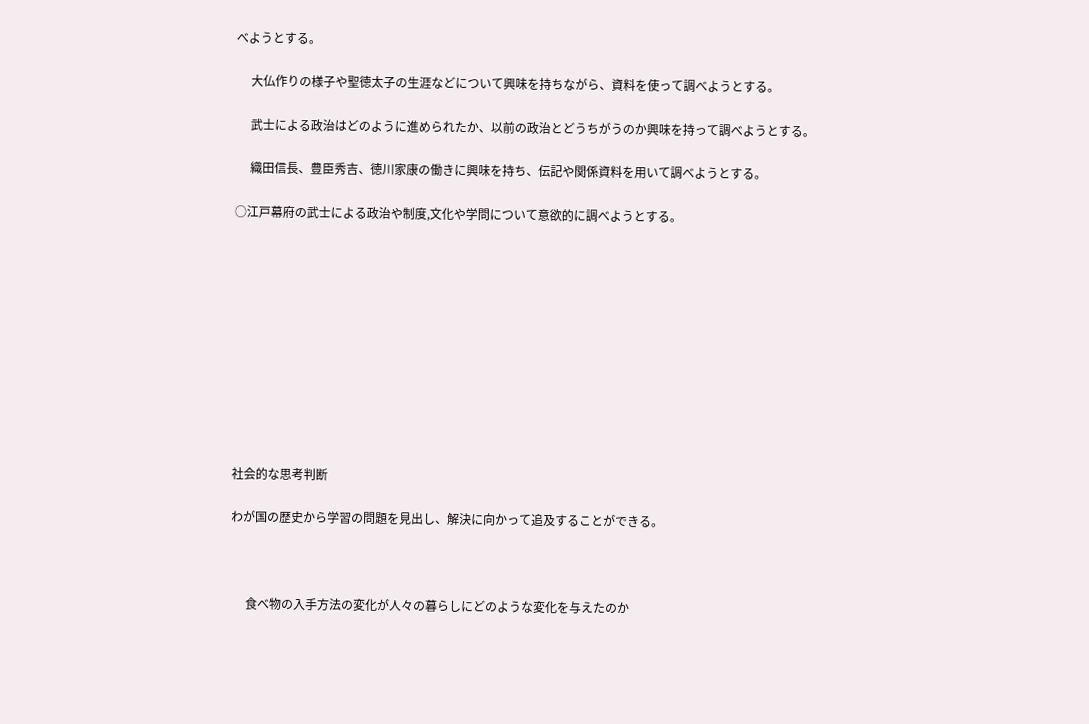べようとする。

     大仏作りの様子や聖徳太子の生涯などについて興味を持ちながら、資料を使って調べようとする。

     武士による政治はどのように進められたか、以前の政治とどうちがうのか興味を持って調べようとする。

     織田信長、豊臣秀吉、徳川家康の働きに興味を持ち、伝記や関係資料を用いて調べようとする。

○江戸幕府の武士による政治や制度,文化や学問について意欲的に調べようとする。











社会的な思考判断

わが国の歴史から学習の問題を見出し、解決に向かって追及することができる。



     食べ物の入手方法の変化が人々の暮らしにどのような変化を与えたのか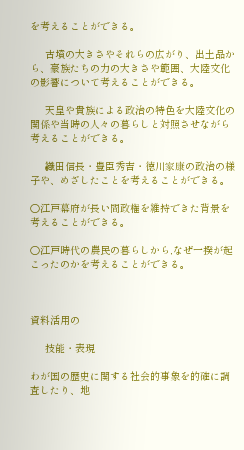を考えることができる。

     古墳の大きさやそれらの広がり、出土品から、豪族たちの力の大きさや範囲、大陸文化の影響について考えることができる。

     天皇や貴族による政治の特色を大陸文化の関係や当時の人々の暮らしと対照させながら考えることができる。

     織田信長・豊臣秀吉・徳川家康の政治の様子や、めざしたことを考えることができる。

○江戸幕府が長い間政権を維持できた背景を考えることができる。

○江戸時代の農民の暮らしから,なぜ一揆が起こったのかを考えることができる。



資料活用の

     技能・表現

わが国の歴史に関する社会的事象を的確に調査したり、地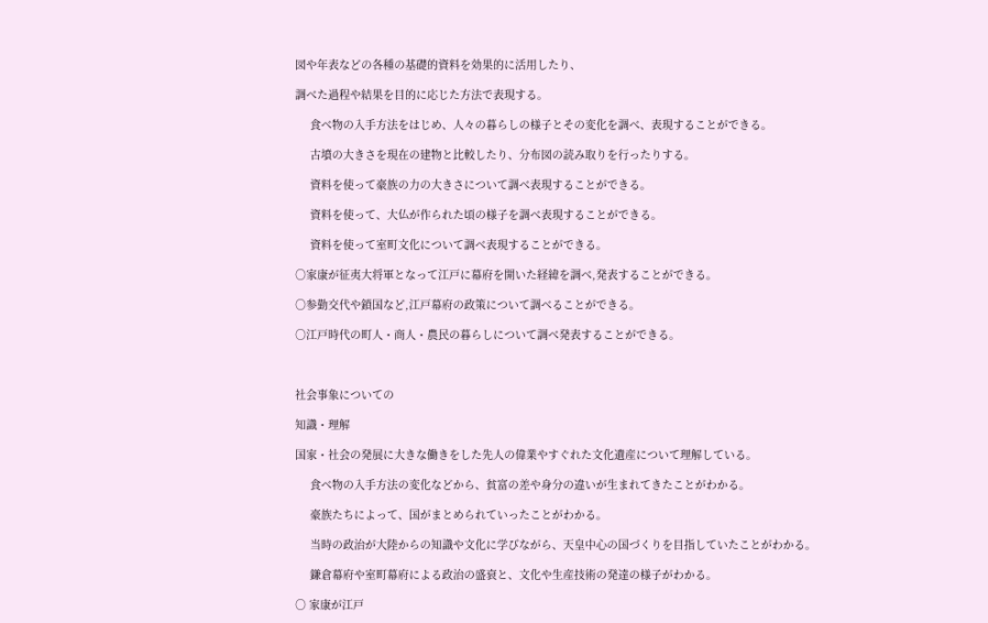図や年表などの各種の基礎的資料を効果的に活用したり、

調べた過程や結果を目的に応じた方法で表現する。

     食べ物の入手方法をはじめ、人々の暮らしの様子とその変化を調べ、表現することができる。

     古墳の大きさを現在の建物と比較したり、分布図の読み取りを行ったりする。

     資料を使って豪族の力の大きさについて調べ表現することができる。

     資料を使って、大仏が作られた頃の様子を調べ表現することができる。

     資料を使って室町文化について調べ表現することができる。

○家康が征夷大将軍となって江戸に幕府を開いた経緯を調べ,発表することができる。

○参勤交代や鎖国など,江戸幕府の政策について調べることができる。

○江戸時代の町人・商人・農民の暮らしについて調べ発表することができる。



社会事象についての

知識・理解

国家・社会の発展に大きな働きをした先人の偉業やすぐれた文化遺産について理解している。

     食べ物の入手方法の変化などから、貧富の差や身分の違いが生まれてきたことがわかる。

     豪族たちによって、国がまとめられていったことがわかる。

     当時の政治が大陸からの知識や文化に学びながら、天皇中心の国づくりを目指していたことがわかる。

     鎌倉幕府や室町幕府による政治の盛衰と、文化や生産技術の発達の様子がわかる。

○ 家康が江戸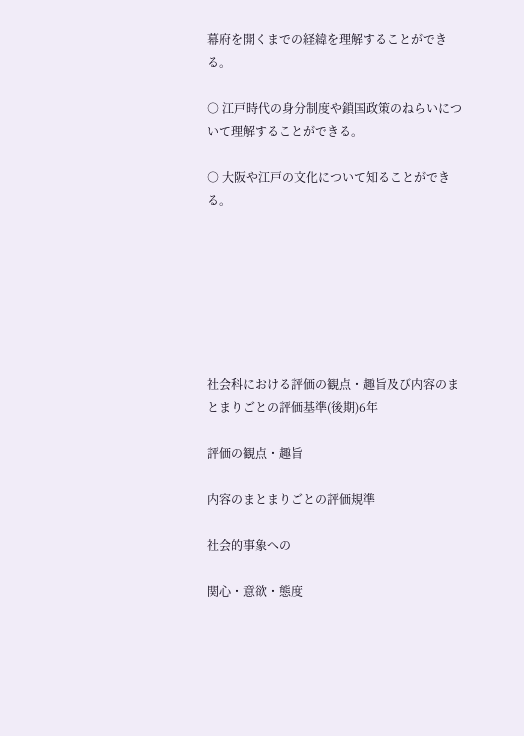幕府を開くまでの経緯を理解することができる。

○ 江戸時代の身分制度や鎖国政策のねらいについて理解することができる。

○ 大阪や江戸の文化について知ることができる。







社会科における評価の観点・趣旨及び内容のまとまりごとの評価基準(後期)6年

評価の観点・趣旨

内容のまとまりごとの評価規準

社会的事象への

関心・意欲・態度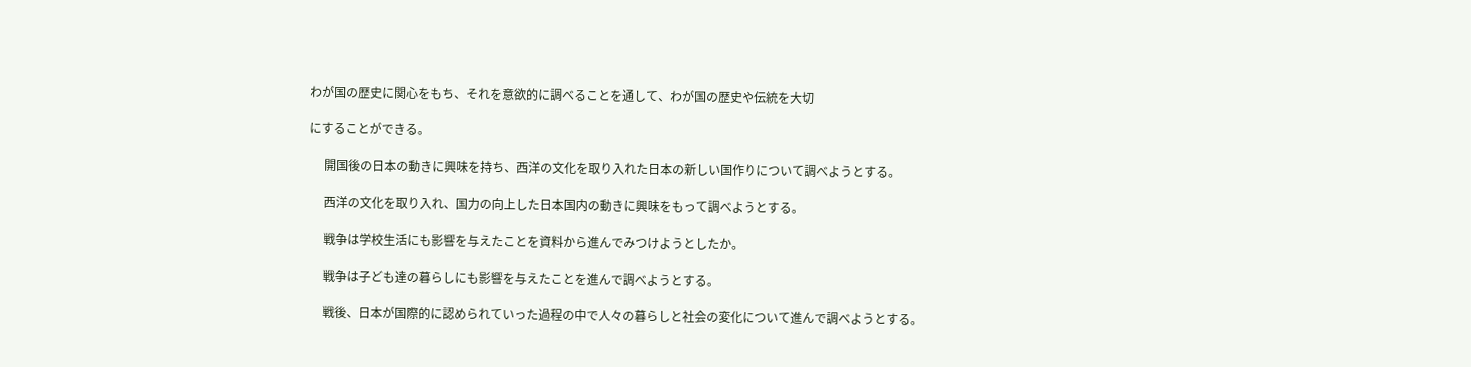わが国の歴史に関心をもち、それを意欲的に調べることを通して、わが国の歴史や伝統を大切

にすることができる。

     開国後の日本の動きに興味を持ち、西洋の文化を取り入れた日本の新しい国作りについて調べようとする。

     西洋の文化を取り入れ、国力の向上した日本国内の動きに興味をもって調べようとする。

     戦争は学校生活にも影響を与えたことを資料から進んでみつけようとしたか。

     戦争は子ども達の暮らしにも影響を与えたことを進んで調べようとする。

     戦後、日本が国際的に認められていった過程の中で人々の暮らしと社会の変化について進んで調べようとする。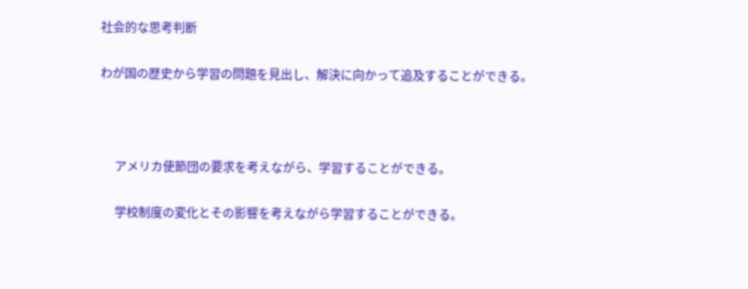社会的な思考判断

わが国の歴史から学習の問題を見出し、解決に向かって追及することができる。



     アメリカ使節団の要求を考えながら、学習することができる。

     学校制度の変化とその影響を考えながら学習することができる。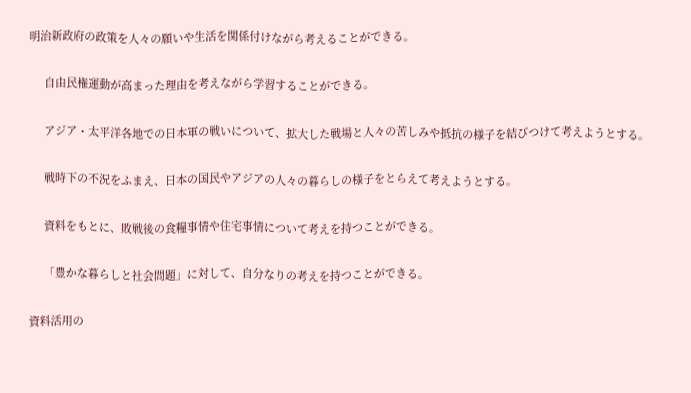明治新政府の政策を人々の願いや生活を関係付けながら考えることができる。

     自由民権運動が高まった理由を考えながら学習することができる。

     アジア・太平洋各地での日本軍の戦いについて、拡大した戦場と人々の苦しみや抵抗の様子を結びつけて考えようとする。

     戦時下の不況をふまえ、日本の国民やアジアの人々の暮らしの様子をとらえて考えようとする。

     資料をもとに、敗戦後の食糧事情や住宅事情について考えを持つことができる。

     「豊かな暮らしと社会問題」に対して、自分なりの考えを持つことができる。

資料活用の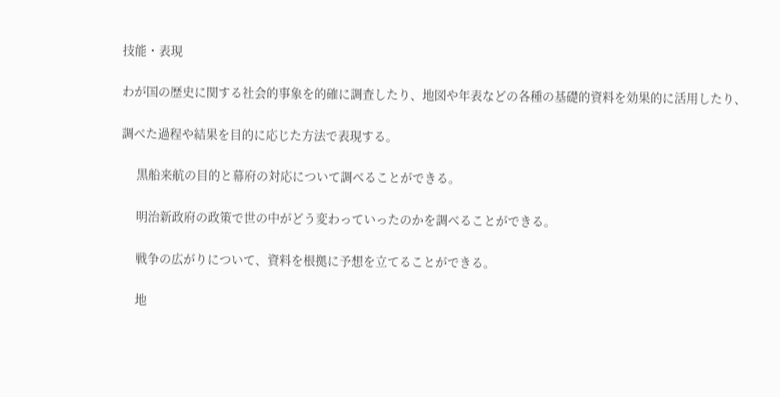技能・表現

わが国の歴史に関する社会的事象を的確に調査したり、地図や年表などの各種の基礎的資料を効果的に活用したり、

調べた過程や結果を目的に応じた方法で表現する。

     黒船来航の目的と幕府の対応について調べることができる。

     明治新政府の政策で世の中がどう変わっていったのかを調べることができる。

     戦争の広がりについて、資料を根拠に予想を立てることができる。

     地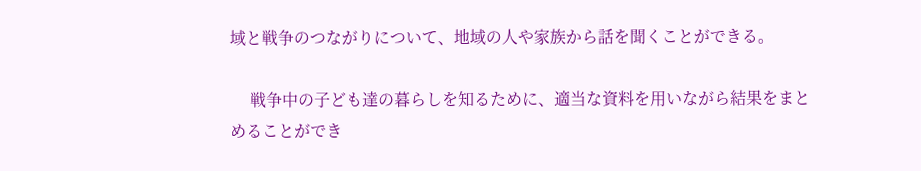域と戦争のつながりについて、地域の人や家族から話を聞くことができる。

     戦争中の子ども達の暮らしを知るために、適当な資料を用いながら結果をまとめることができ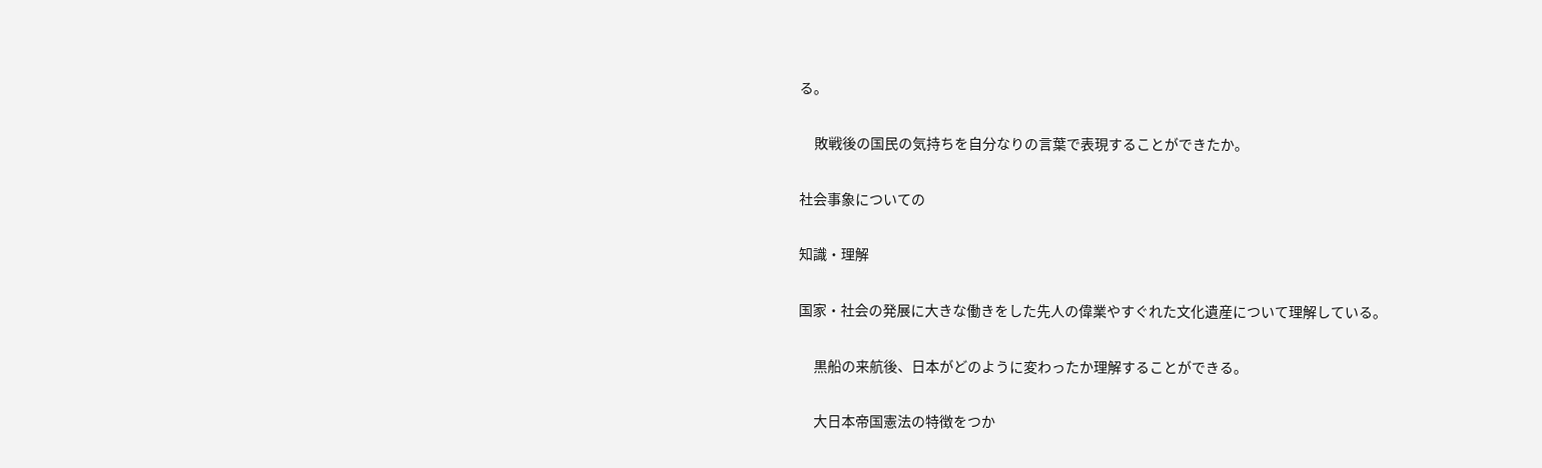る。

     敗戦後の国民の気持ちを自分なりの言葉で表現することができたか。

社会事象についての

知識・理解

国家・社会の発展に大きな働きをした先人の偉業やすぐれた文化遺産について理解している。

     黒船の来航後、日本がどのように変わったか理解することができる。

     大日本帝国憲法の特徴をつか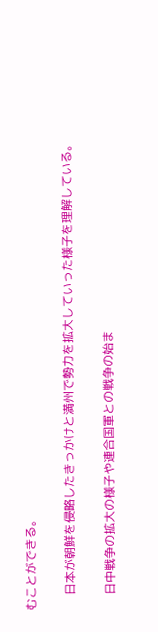むことができる。

     日本が朝鮮を侵略したきっかけと満州で勢力を拡大していった様子を理解している。

     日中戦争の拡大の様子や連合国軍との戦争の始ま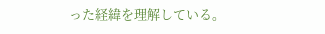った経緯を理解している。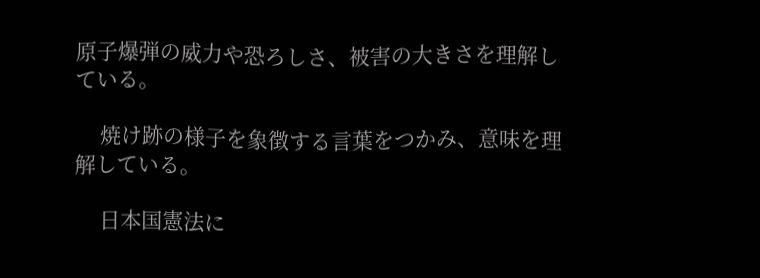原子爆弾の威力や恐ろしさ、被害の大きさを理解している。

     焼け跡の様子を象徴する言葉をつかみ、意味を理解している。

     日本国憲法に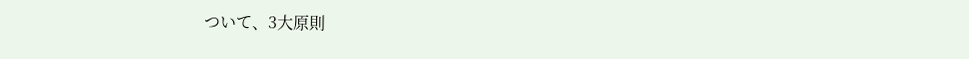ついて、3大原則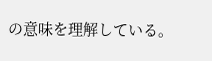の意味を理解している。